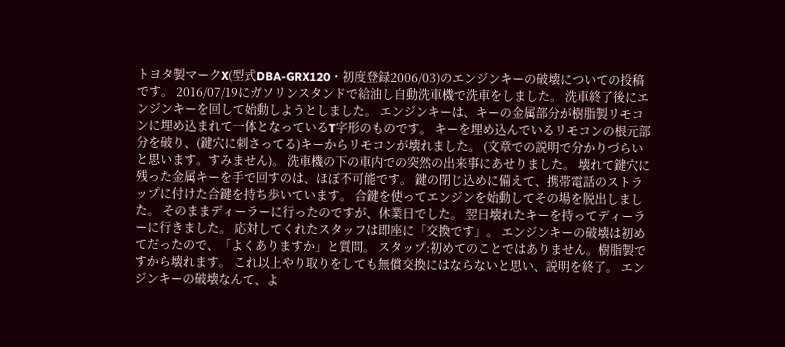トヨタ製マークX(型式DBA-GRX120・初度登録2006/03)のエンジンキーの破壊についての投稿です。 2016/07/19にガソリンスタンドで給油し自動洗車機で洗車をしました。 洗車終了後にエンジンキーを回して始動しようとしました。 エンジンキーは、キーの金属部分が樹脂製リモコンに埋め込まれて一体となっているT字形のものです。 キーを埋め込んでいるリモコンの根元部分を破り、(鍵穴に刺さってる)キーからリモコンが壊れました。 (文章での説明で分かりづらいと思います。すみません)。 洗車機の下の車内での突然の出来事にあせりました。 壊れて鍵穴に残った金属キーを手で回すのは、ほぼ不可能です。 鍵の閉じ込めに備えて、携帯電話のストラップに付けた合鍵を持ち歩いています。 合鍵を使ってエンジンを始動してその場を脱出しました。 そのままディーラーに行ったのですが、休業日でした。 翌日壊れたキーを持ってディーラーに行きました。 応対してくれたスタッフは即座に「交換です」。 エンジンキーの破壊は初めてだったので、「よくありますか」と質問。 スタップ:初めてのことではありません。樹脂製ですから壊れます。 これ以上やり取りをしても無償交換にはならないと思い、説明を終了。 エンジンキーの破壊なんて、よ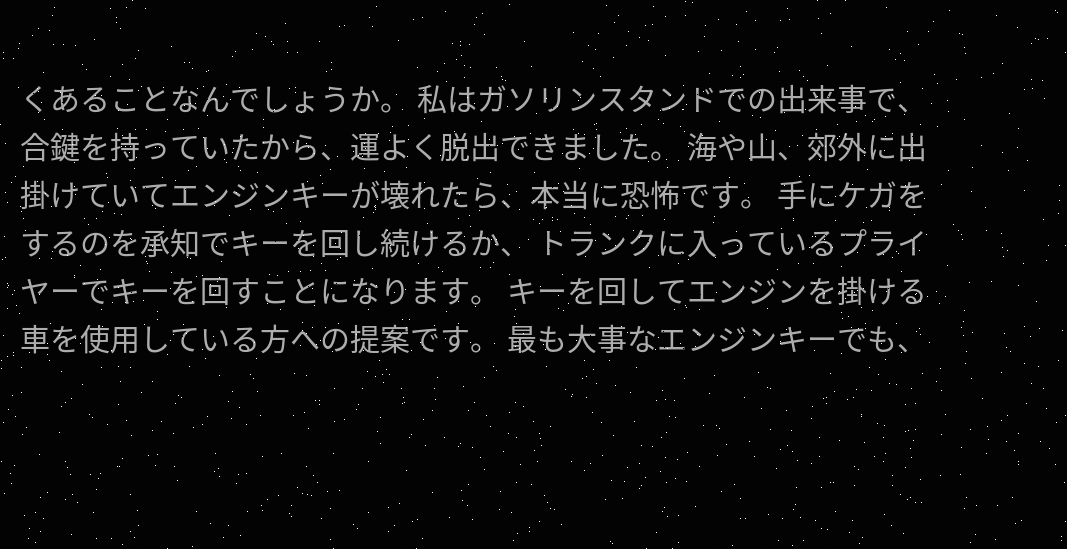くあることなんでしょうか。 私はガソリンスタンドでの出来事で、合鍵を持っていたから、運よく脱出できました。 海や山、郊外に出掛けていてエンジンキーが壊れたら、本当に恐怖です。 手にケガをするのを承知でキーを回し続けるか、 トランクに入っているプライヤーでキーを回すことになります。 キーを回してエンジンを掛ける車を使用している方への提案です。 最も大事なエンジンキーでも、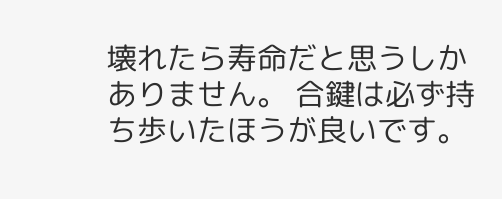壊れたら寿命だと思うしかありません。 合鍵は必ず持ち歩いたほうが良いです。